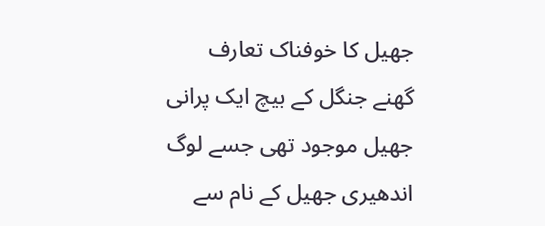جھیل کا خوفناک تعارف
گھنے جنگل کے بیچ ایک پرانی جھیل موجود تھی جسے لوگ اندھیری جھیل کے نام سے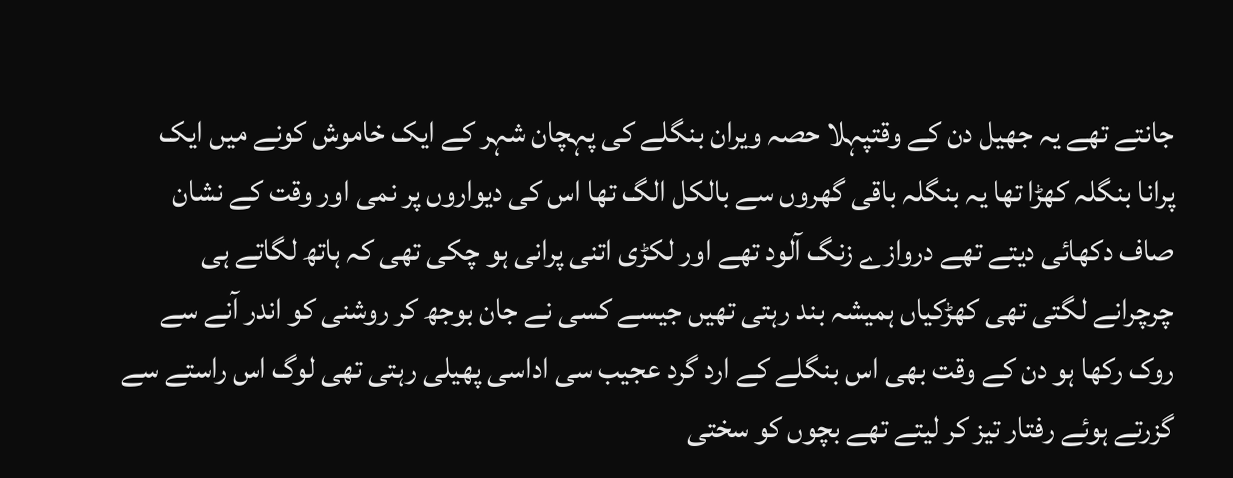جانتے تھے یہ جھیل دن کے وقتپہلا حصہ ویران بنگلے کی پہچان شہر کے ایک خاموش کونے میں ایک پرانا بنگلہ کھڑا تھا یہ بنگلہ باقی گھروں سے بالکل الگ تھا اس کی دیواروں پر نمی اور وقت کے نشان صاف دکھائی دیتے تھے دروازے زنگ آلود تھے اور لکڑی اتنی پرانی ہو چکی تھی کہ ہاتھ لگاتے ہی چرچرانے لگتی تھی کھڑکیاں ہمیشہ بند رہتی تھیں جیسے کسی نے جان بوجھ کر روشنی کو اندر آنے سے روک رکھا ہو دن کے وقت بھی اس بنگلے کے ارد گرد عجیب سی اداسی پھیلی رہتی تھی لوگ اس راستے سے گزرتے ہوئے رفتار تیز کر لیتے تھے بچوں کو سختی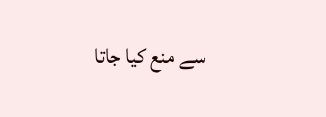سے منع کیا جاتا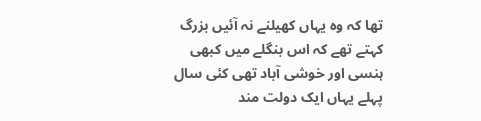تھا کہ وہ یہاں کھیلنے نہ آئیں بزرگ کہتے تھے کہ اس بنگلے میں کبھی ہنسی اور خوشی آباد تھی کئی سال پہلے یہاں ایک دولت مند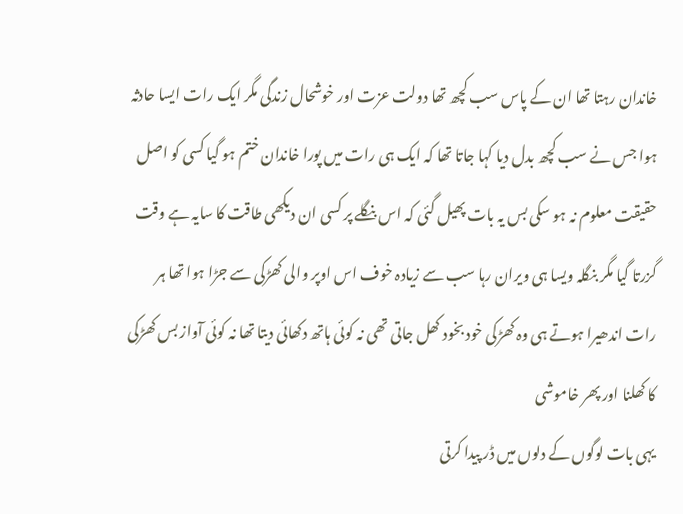خاندان رہتا تھا ان کے پاس سب کچھ تھا دولت عزت اور خوشحال زندگی مگر ایک رات ایسا حادثہ ہوا جس نے سب کچھ بدل دیا کہا جاتا تھا کہ ایک ہی رات میں پورا خاندان ختم ہو گیا کسی کو اصل حقیقت معلوم نہ ہو سکی بس یہ بات پھیل گئی کہ اس بنگلے پر کسی ان دیکھی طاقت کا سایہ ہے وقت گزرتا گیا مگر بنگلہ ویسا ہی ویران رہا سب سے زیادہ خوف اس اوپر والی کھڑکی سے جڑا ہوا تھا ہر رات اندھیرا ہوتے ہی وہ کھڑکی خود بخود کھل جاتی تھی نہ کوئی ہاتھ دکھائی دیتا تھا نہ کوئی آواز بس کھڑکی کا کھلنا اور پھر خاموشی
یہی بات لوگوں کے دلوں میں ڈر پیدا کرتی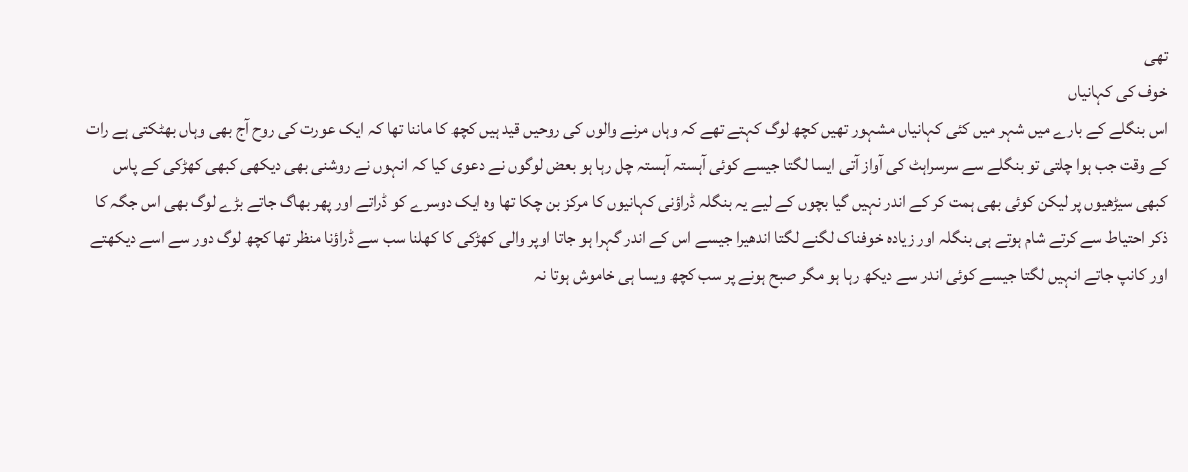تھی
خوف کی کہانیاں
اس بنگلے کے بارے میں شہر میں کئی کہانیاں مشہور تھیں کچھ لوگ کہتے تھے کہ وہاں مرنے والوں کی روحیں قید ہیں کچھ کا ماننا تھا کہ ایک عورت کی روح آج بھی وہاں بھٹکتی ہے رات کے وقت جب ہوا چلتی تو بنگلے سے سرسراہٹ کی آواز آتی ایسا لگتا جیسے کوئی آہستہ آہستہ چل رہا ہو بعض لوگوں نے دعوی کیا کہ انہوں نے روشنی بھی دیکھی کبھی کھڑکی کے پاس کبھی سیڑھیوں پر لیکن کوئی بھی ہمت کر کے اندر نہیں گیا بچوں کے لیے یہ بنگلہ ڈراؤنی کہانیوں کا مرکز بن چکا تھا وہ ایک دوسرے کو ڈراتے اور پھر بھاگ جاتے بڑے لوگ بھی اس جگہ کا ذکر احتیاط سے کرتے شام ہوتے ہی بنگلہ اور زیادہ خوفناک لگنے لگتا اندھیرا جیسے اس کے اندر گہرا ہو جاتا اوپر والی کھڑکی کا کھلنا سب سے ڈراؤنا منظر تھا کچھ لوگ دور سے اسے دیکھتے اور کانپ جاتے انہیں لگتا جیسے کوئی اندر سے دیکھ رہا ہو مگر صبح ہونے پر سب کچھ ویسا ہی خاموش ہوتا نہ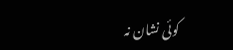کوئی نشان نہ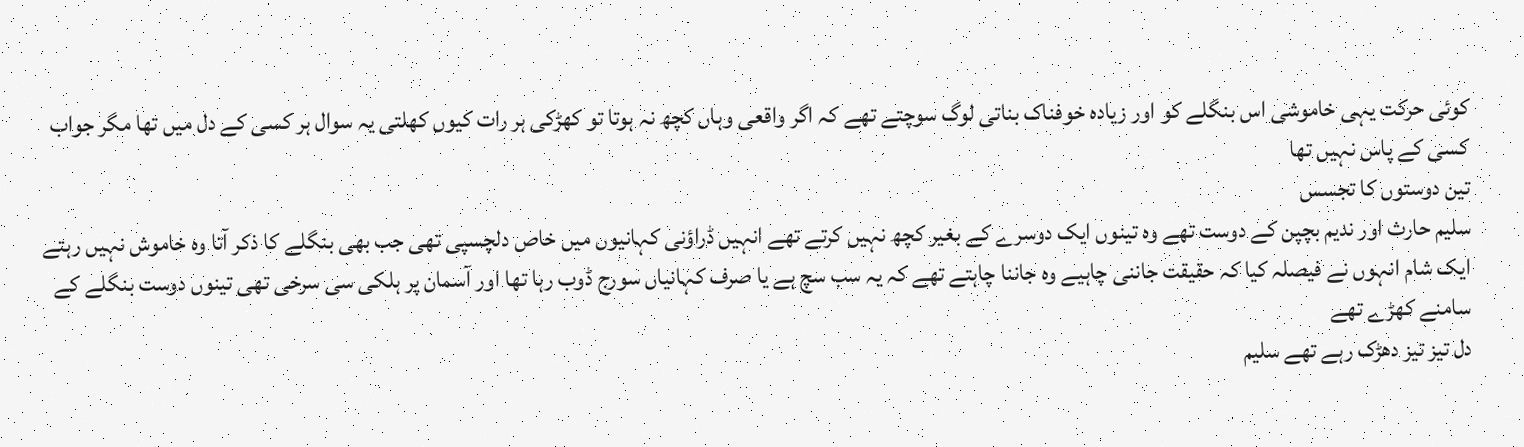کوئی حرکت یہی خاموشی اس بنگلے کو اور زیادہ خوفناک بناتی لوگ سوچتے تھے کہ اگر واقعی وہاں کچھ نہ ہوتا تو کھڑکی ہر رات کیوں کھلتی یہ سوال ہر کسی کے دل میں تھا مگر جواب کسی کے پاس نہیں تھا
تین دوستوں کا تجسس
سلیم حارث اور ندیم بچپن کے دوست تھے وہ تینوں ایک دوسرے کے بغیر کچھ نہیں کرتے تھے انہیں ڈراؤنی کہانیوں میں خاص دلچسپی تھی جب بھی بنگلے کا ذکر آتا وہ خاموش نہیں رہتے ایک شام انہوں نے فیصلہ کیا کہ حقیقت جاننی چاہیے وہ جاننا چاہتے تھے کہ یہ سب سچ ہے یا صرف کہانیاں سورج ڈوب رہا تھا اور آسمان پر ہلکی سی سرخی تھی تینوں دوست بنگلے کے سامنے کھڑے تھے
دل تیز تیز دھڑک رہے تھے سلیم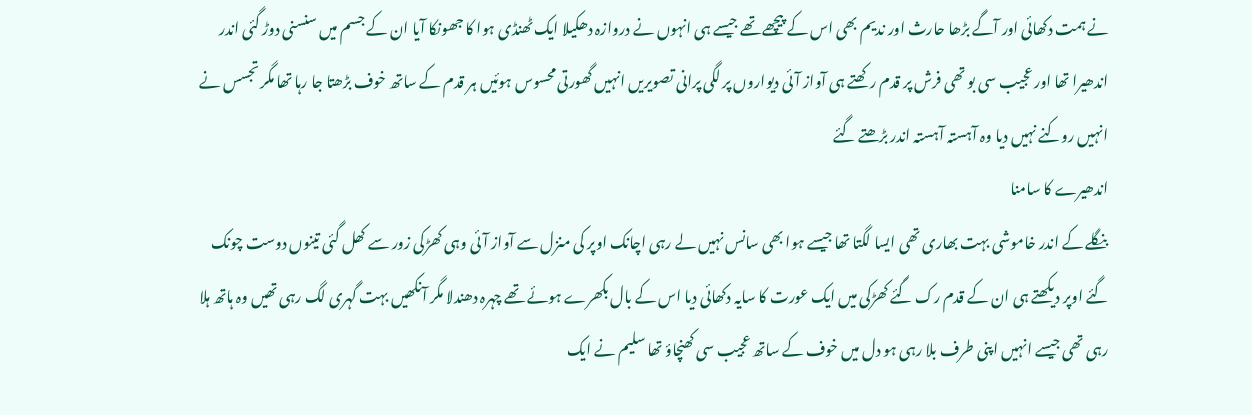نے ہمت دکھائی اور آگے بڑھا حارث اور ندیم بھی اس کے پیچھے تھے جیسے ہی انہوں نے دروازہ دھکیلا ایک ٹھنڈی ہوا کا جھونکا آیا ان کے جسم میں سنسنی دوڑ گئی اندر اندھیرا تھا اور عجیب سی بو تھی فرش پر قدم رکھتے ہی آواز آئی دیواروں پر لگی پرانی تصویریں انہیں گھورتی محسوس ہوئیں ہر قدم کے ساتھ خوف بڑھتا جا رہا تھا مگر تجسس نے انہیں روکنے نہیں دیا وہ آہستہ آہستہ اندر بڑھتے گئے
اندھیرے کا سامنا
بنگلے کے اندر خاموشی بہت بھاری تھی ایسا لگتا تھا جیسے ہوا بھی سانس نہیں لے رہی اچانک اوپر کی منزل سے آواز آئی وہی کھڑکی زور سے کھل گئی تینوں دوست چونک گئے اوپر دیکھتے ہی ان کے قدم رک گئے کھڑکی میں ایک عورت کا سایہ دکھائی دیا اس کے بال بکھرے ہوئے تھے چہرہ دھندلا مگر آنکھیں بہت گہری لگ رہی تھیں وہ ہاتھ ہلا رہی تھی جیسے انہیں اپنی طرف بلا رہی ہو دل میں خوف کے ساتھ عجیب سی کھنچاؤ تھا سلیم نے ایک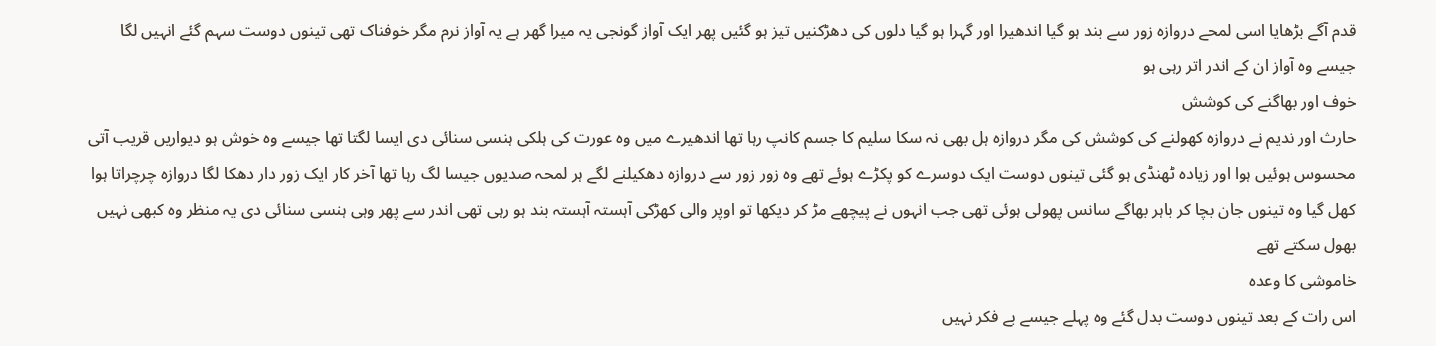قدم آگے بڑھایا اسی لمحے دروازہ زور سے بند ہو گیا اندھیرا اور گہرا ہو گیا دلوں کی دھڑکنیں تیز ہو گئیں پھر ایک آواز گونجی یہ میرا گھر ہے یہ آواز نرم مگر خوفناک تھی تینوں دوست سہم گئے انہیں لگا جیسے وہ آواز ان کے اندر اتر رہی ہو
خوف اور بھاگنے کی کوشش
حارث اور ندیم نے دروازہ کھولنے کی کوشش کی مگر دروازہ ہل بھی نہ سکا سلیم کا جسم کانپ رہا تھا اندھیرے میں وہ عورت کی ہلکی ہنسی سنائی دی ایسا لگتا تھا جیسے وہ خوش ہو دیواریں قریب آتی محسوس ہوئیں ہوا اور زیادہ ٹھنڈی ہو گئی تینوں دوست ایک دوسرے کو پکڑے ہوئے تھے وہ زور زور سے دروازہ دھکیلنے لگے ہر لمحہ صدیوں جیسا لگ رہا تھا آخر کار ایک زور دار دھکا لگا دروازہ چرچراتا ہوا کھل گیا وہ تینوں جان بچا کر باہر بھاگے سانس پھولی ہوئی تھی جب انہوں نے پیچھے مڑ کر دیکھا تو اوپر والی کھڑکی آہستہ آہستہ بند ہو رہی تھی اندر سے پھر وہی ہنسی سنائی دی یہ منظر وہ کبھی نہیں بھول سکتے تھے
خاموشی کا وعدہ
اس رات کے بعد تینوں دوست بدل گئے وہ پہلے جیسے بے فکر نہیں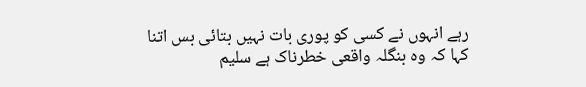رہے انہوں نے کسی کو پوری بات نہیں بتائی بس اتنا کہا کہ وہ بنگلہ واقعی خطرناک ہے سلیم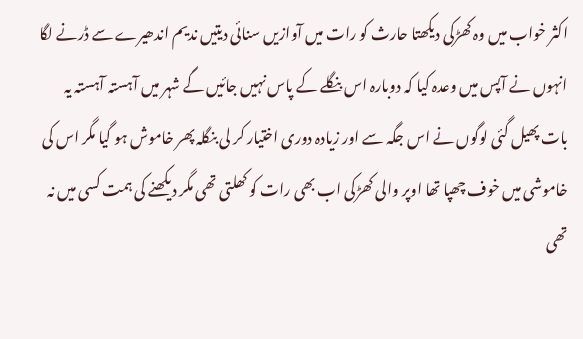اکثر خواب میں وہ کھڑکی دیکھتا حارث کو رات میں آوازیں سنائی دیتیں ندیم اندھیرے سے ڈرنے لگا انہوں نے آپس میں وعدہ کیا کہ دوبارہ اس بنگلے کے پاس نہیں جائیں گے شہر میں آہستہ آہستہ یہ بات پھیل گئی لوگوں نے اس جگہ سے اور زیادہ دوری اختیار کر لی بنگلہ پھر خاموش ہو گیا مگر اس کی خاموشی میں خوف چھپا تھا اوپر والی کھڑکی اب بھی رات کو کھلتی تھی مگر دیکھنے کی ہمت کسی میں نہ تھی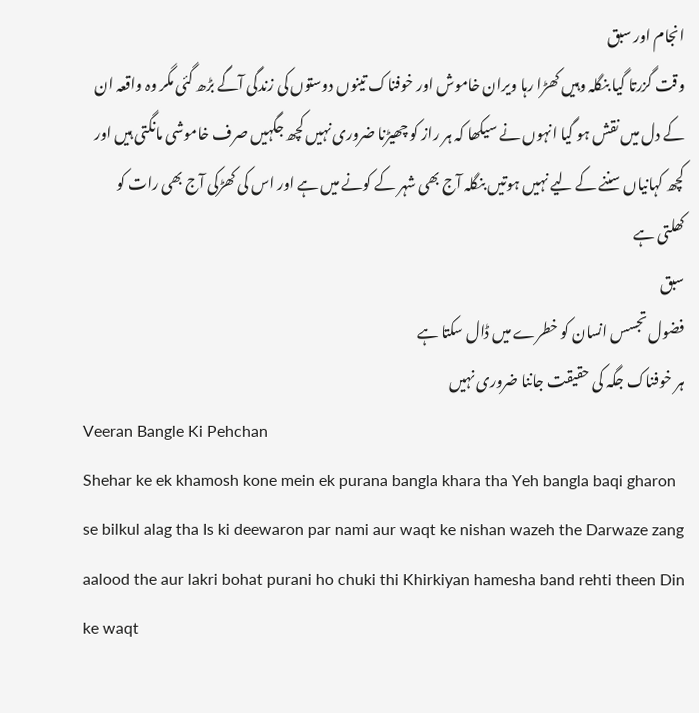انجام اور سبق
وقت گزرتا گیا بنگلہ وہیں کھڑا رہا ویران خاموش اور خوفناک تینوں دوستوں کی زندگی آگے بڑھ گئی مگر وہ واقعہ ان کے دل میں نقش ہو گیا انہوں نے سیکھا کہ ہر راز کو چھیڑنا ضروری نہیں کچھ جگہیں صرف خاموشی مانگتی ہیں اور کچھ کہانیاں سننے کے لیے نہیں ہوتیں بنگلہ آج بھی شہر کے کونے میں ہے اور اس کی کھڑکی آج بھی رات کو کھلتی ہے
سبق
فضول تجسس انسان کو خطرے میں ڈال سکتا ہے
ہر خوفناک جگہ کی حقیقت جاننا ضروری نہیں
Veeran Bangle Ki Pehchan
Shehar ke ek khamosh kone mein ek purana bangla khara tha Yeh bangla baqi gharon se bilkul alag tha Is ki deewaron par nami aur waqt ke nishan wazeh the Darwaze zang aalood the aur lakri bohat purani ho chuki thi Khirkiyan hamesha band rehti theen Din ke waqt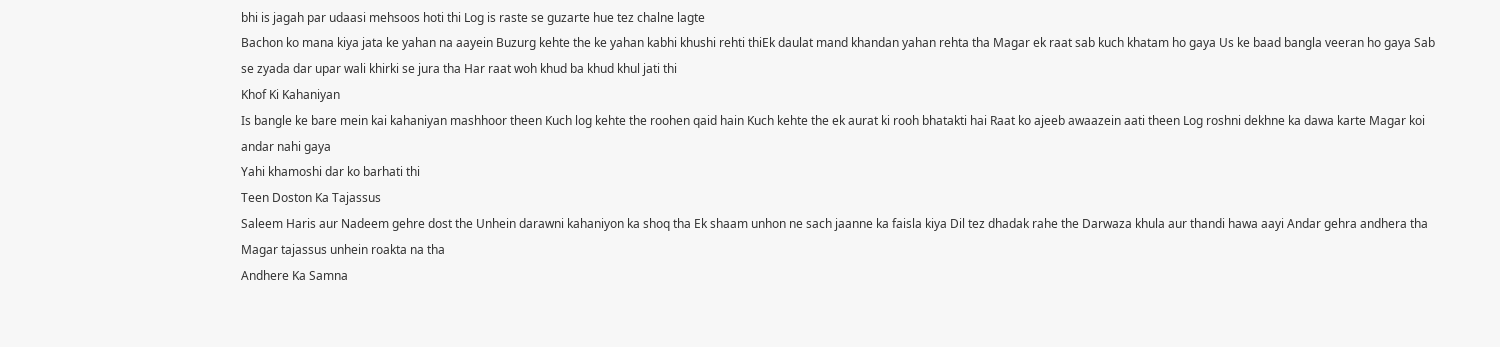bhi is jagah par udaasi mehsoos hoti thi Log is raste se guzarte hue tez chalne lagte
Bachon ko mana kiya jata ke yahan na aayein Buzurg kehte the ke yahan kabhi khushi rehti thiEk daulat mand khandan yahan rehta tha Magar ek raat sab kuch khatam ho gaya Us ke baad bangla veeran ho gaya Sab se zyada dar upar wali khirki se jura tha Har raat woh khud ba khud khul jati thi
Khof Ki Kahaniyan
Is bangle ke bare mein kai kahaniyan mashhoor theen Kuch log kehte the roohen qaid hain Kuch kehte the ek aurat ki rooh bhatakti hai Raat ko ajeeb awaazein aati theen Log roshni dekhne ka dawa karte Magar koi andar nahi gaya
Yahi khamoshi dar ko barhati thi
Teen Doston Ka Tajassus
Saleem Haris aur Nadeem gehre dost the Unhein darawni kahaniyon ka shoq tha Ek shaam unhon ne sach jaanne ka faisla kiya Dil tez dhadak rahe the Darwaza khula aur thandi hawa aayi Andar gehra andhera tha Magar tajassus unhein roakta na tha
Andhere Ka Samna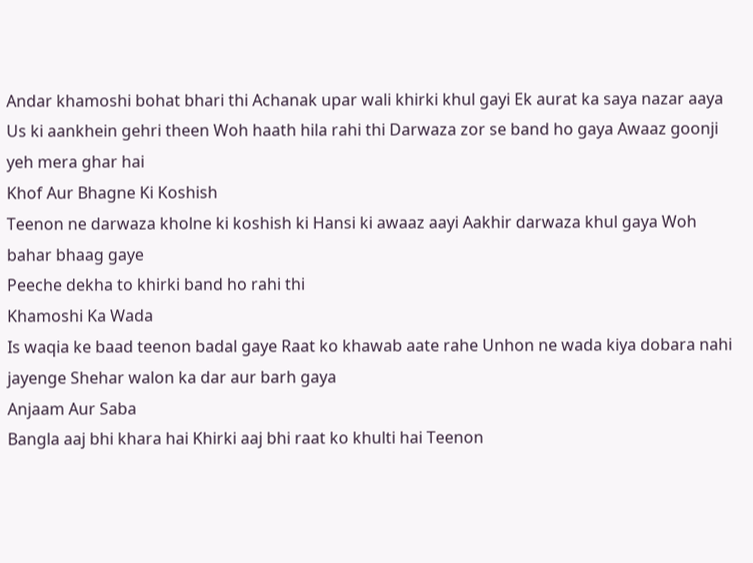Andar khamoshi bohat bhari thi Achanak upar wali khirki khul gayi Ek aurat ka saya nazar aaya Us ki aankhein gehri theen Woh haath hila rahi thi Darwaza zor se band ho gaya Awaaz goonji yeh mera ghar hai
Khof Aur Bhagne Ki Koshish
Teenon ne darwaza kholne ki koshish ki Hansi ki awaaz aayi Aakhir darwaza khul gaya Woh bahar bhaag gaye
Peeche dekha to khirki band ho rahi thi
Khamoshi Ka Wada
Is waqia ke baad teenon badal gaye Raat ko khawab aate rahe Unhon ne wada kiya dobara nahi jayenge Shehar walon ka dar aur barh gaya
Anjaam Aur Saba
Bangla aaj bhi khara hai Khirki aaj bhi raat ko khulti hai Teenon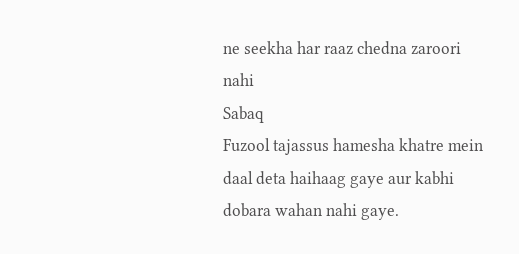ne seekha har raaz chedna zaroori nahi
Sabaq
Fuzool tajassus hamesha khatre mein daal deta haihaag gaye aur kabhi dobara wahan nahi gaye.